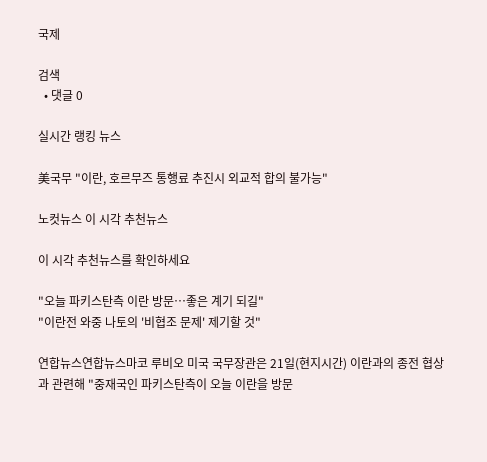국제

검색
  • 댓글 0

실시간 랭킹 뉴스

美국무 "이란, 호르무즈 통행료 추진시 외교적 합의 불가능"

노컷뉴스 이 시각 추천뉴스

이 시각 추천뉴스를 확인하세요

"오늘 파키스탄측 이란 방문…좋은 계기 되길"
"이란전 와중 나토의 '비협조 문제' 제기할 것"

연합뉴스연합뉴스마코 루비오 미국 국무장관은 21일(현지시간) 이란과의 종전 협상과 관련해 "중재국인 파키스탄측이 오늘 이란을 방문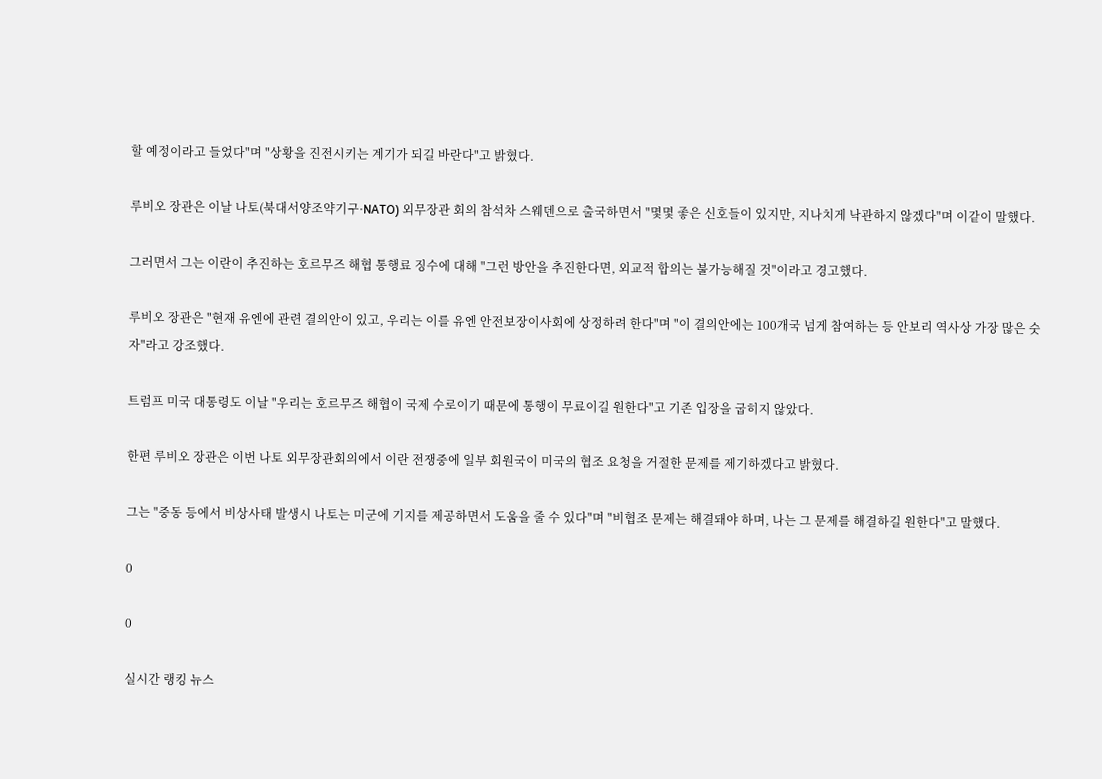할 예정이라고 들었다"며 "상황을 진전시키는 계기가 되길 바란다"고 밝혔다.

루비오 장관은 이날 나토(북대서양조약기구·NATO) 외무장관 회의 참석차 스웨덴으로 출국하면서 "몇몇 좋은 신호들이 있지만, 지나치게 낙관하지 않겠다"며 이같이 말했다.

그러면서 그는 이란이 추진하는 호르무즈 해협 통행료 징수에 대해 "그런 방안을 추진한다면, 외교적 합의는 불가능해질 것"이라고 경고했다.

루비오 장관은 "현재 유엔에 관련 결의안이 있고, 우리는 이를 유엔 안전보장이사회에 상정하려 한다"며 "이 결의안에는 100개국 넘게 참여하는 등 안보리 역사상 가장 많은 숫자"라고 강조했다.

트럼프 미국 대통령도 이날 "우리는 호르무즈 해협이 국제 수로이기 때문에 통행이 무료이길 원한다"고 기존 입장을 굽히지 않았다.

한편 루비오 장관은 이번 나토 외무장관회의에서 이란 전쟁중에 일부 회원국이 미국의 협조 요청을 거절한 문제를 제기하겠다고 밝혔다.

그는 "중동 등에서 비상사태 발생시 나토는 미군에 기지를 제공하면서 도움을 줄 수 있다"며 "비협조 문제는 해결돼야 하며, 나는 그 문제를 해결하길 원한다"고 말했다.

0

0

실시간 랭킹 뉴스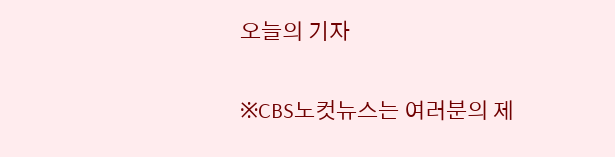오늘의 기자

※CBS노컷뉴스는 여러분의 제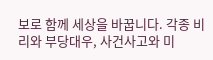보로 함께 세상을 바꿉니다. 각종 비리와 부당대우, 사건사고와 미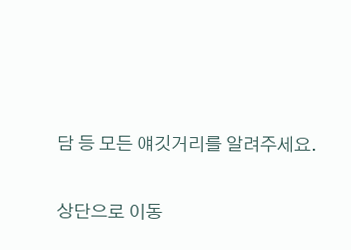담 등 모든 얘깃거리를 알려주세요.

상단으로 이동